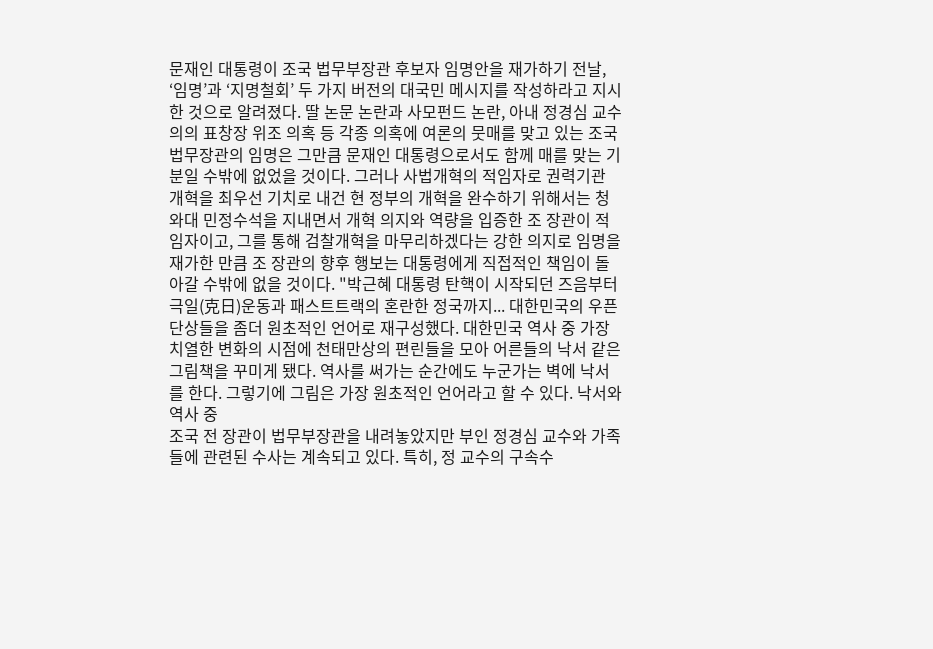문재인 대통령이 조국 법무부장관 후보자 임명안을 재가하기 전날, ‘임명’과 ‘지명철회’ 두 가지 버전의 대국민 메시지를 작성하라고 지시한 것으로 알려졌다. 딸 논문 논란과 사모펀드 논란, 아내 정경심 교수의의 표창장 위조 의혹 등 각종 의혹에 여론의 뭇매를 맞고 있는 조국 법무장관의 임명은 그만큼 문재인 대통령으로서도 함께 매를 맞는 기분일 수밖에 없었을 것이다. 그러나 사법개혁의 적임자로 권력기관 개혁을 최우선 기치로 내건 현 정부의 개혁을 완수하기 위해서는 청와대 민정수석을 지내면서 개혁 의지와 역량을 입증한 조 장관이 적임자이고, 그를 통해 검찰개혁을 마무리하겠다는 강한 의지로 임명을 재가한 만큼 조 장관의 향후 행보는 대통령에게 직접적인 책임이 돌아갈 수밖에 없을 것이다. "박근혜 대통령 탄핵이 시작되던 즈음부터 극일(克日)운동과 패스트트랙의 혼란한 정국까지... 대한민국의 우픈 단상들을 좀더 원초적인 언어로 재구성했다. 대한민국 역사 중 가장 치열한 변화의 시점에 천태만상의 편린들을 모아 어른들의 낙서 같은 그림책을 꾸미게 됐다. 역사를 써가는 순간에도 누군가는 벽에 낙서를 한다. 그렇기에 그림은 가장 원초적인 언어라고 할 수 있다. 낙서와 역사 중
조국 전 장관이 법무부장관을 내려놓았지만 부인 정경심 교수와 가족들에 관련된 수사는 계속되고 있다. 특히, 정 교수의 구속수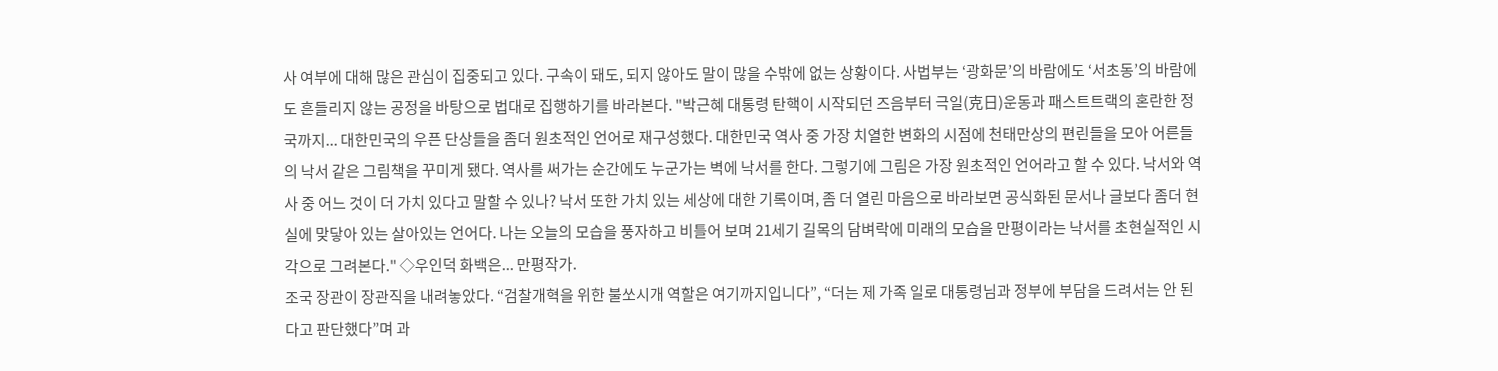사 여부에 대해 많은 관심이 집중되고 있다. 구속이 돼도, 되지 않아도 말이 많을 수밖에 없는 상황이다. 사법부는 ‘광화문’의 바람에도 ‘서초동’의 바람에도 흔들리지 않는 공정을 바탕으로 법대로 집행하기를 바라본다. "박근혜 대통령 탄핵이 시작되던 즈음부터 극일(克日)운동과 패스트트랙의 혼란한 정국까지... 대한민국의 우픈 단상들을 좀더 원초적인 언어로 재구성했다. 대한민국 역사 중 가장 치열한 변화의 시점에 천태만상의 편린들을 모아 어른들의 낙서 같은 그림책을 꾸미게 됐다. 역사를 써가는 순간에도 누군가는 벽에 낙서를 한다. 그렇기에 그림은 가장 원초적인 언어라고 할 수 있다. 낙서와 역사 중 어느 것이 더 가치 있다고 말할 수 있나? 낙서 또한 가치 있는 세상에 대한 기록이며, 좀 더 열린 마음으로 바라보면 공식화된 문서나 글보다 좀더 현실에 맞닿아 있는 살아있는 언어다. 나는 오늘의 모습을 풍자하고 비틀어 보며 21세기 길목의 담벼락에 미래의 모습을 만평이라는 낙서를 초현실적인 시각으로 그려본다." ◇우인덕 화백은... 만평작가.
조국 장관이 장관직을 내려놓았다. “검찰개혁을 위한 불쏘시개 역할은 여기까지입니다”, “더는 제 가족 일로 대통령님과 정부에 부담을 드려서는 안 된다고 판단했다”며 과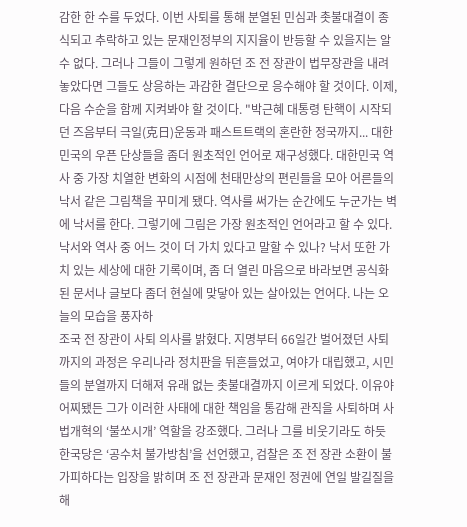감한 한 수를 두었다. 이번 사퇴를 통해 분열된 민심과 촛불대결이 종식되고 추락하고 있는 문재인정부의 지지율이 반등할 수 있을지는 알 수 없다. 그러나 그들이 그렇게 원하던 조 전 장관이 법무장관을 내려놓았다면 그들도 상응하는 과감한 결단으로 응수해야 할 것이다. 이제, 다음 수순을 함께 지켜봐야 할 것이다. "박근혜 대통령 탄핵이 시작되던 즈음부터 극일(克日)운동과 패스트트랙의 혼란한 정국까지... 대한민국의 우픈 단상들을 좀더 원초적인 언어로 재구성했다. 대한민국 역사 중 가장 치열한 변화의 시점에 천태만상의 편린들을 모아 어른들의 낙서 같은 그림책을 꾸미게 됐다. 역사를 써가는 순간에도 누군가는 벽에 낙서를 한다. 그렇기에 그림은 가장 원초적인 언어라고 할 수 있다. 낙서와 역사 중 어느 것이 더 가치 있다고 말할 수 있나? 낙서 또한 가치 있는 세상에 대한 기록이며, 좀 더 열린 마음으로 바라보면 공식화된 문서나 글보다 좀더 현실에 맞닿아 있는 살아있는 언어다. 나는 오늘의 모습을 풍자하
조국 전 장관이 사퇴 의사를 밝혔다. 지명부터 66일간 벌어졌던 사퇴까지의 과정은 우리나라 정치판을 뒤흔들었고, 여야가 대립했고, 시민들의 분열까지 더해져 유래 없는 촛불대결까지 이르게 되었다. 이유야 어찌됐든 그가 이러한 사태에 대한 책임을 통감해 관직을 사퇴하며 사법개혁의 ‘불쏘시개’ 역할을 강조했다. 그러나 그를 비웃기라도 하듯 한국당은 ‘공수처 불가방침’을 선언했고, 검찰은 조 전 장관 소환이 불가피하다는 입장을 밝히며 조 전 장관과 문재인 정권에 연일 발길질을 해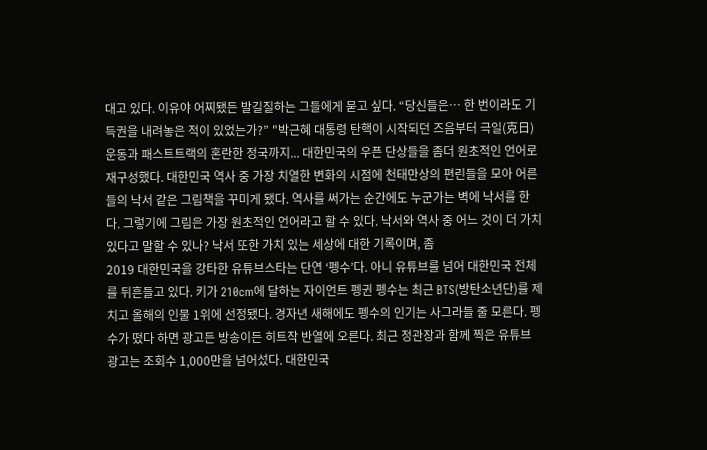대고 있다. 이유야 어찌됐든 발길질하는 그들에게 묻고 싶다. “당신들은… 한 번이라도 기득권을 내려놓은 적이 있었는가?” "박근혜 대통령 탄핵이 시작되던 즈음부터 극일(克日)운동과 패스트트랙의 혼란한 정국까지... 대한민국의 우픈 단상들을 좀더 원초적인 언어로 재구성했다. 대한민국 역사 중 가장 치열한 변화의 시점에 천태만상의 편린들을 모아 어른들의 낙서 같은 그림책을 꾸미게 됐다. 역사를 써가는 순간에도 누군가는 벽에 낙서를 한다. 그렇기에 그림은 가장 원초적인 언어라고 할 수 있다. 낙서와 역사 중 어느 것이 더 가치 있다고 말할 수 있나? 낙서 또한 가치 있는 세상에 대한 기록이며, 좀
2019 대한민국을 강타한 유튜브스타는 단연 ‘펭수’다. 아니 유튜브를 넘어 대한민국 전체를 뒤흔들고 있다. 키가 210cm에 달하는 자이언트 펭귄 펭수는 최근 BTS(방탄소년단)를 제치고 올해의 인물 1위에 선정됐다. 경자년 새해에도 펭수의 인기는 사그라들 줄 모른다. 펭수가 떴다 하면 광고든 방송이든 히트작 반열에 오른다. 최근 정관장과 함께 찍은 유튜브 광고는 조회수 1,000만을 넘어섰다. 대한민국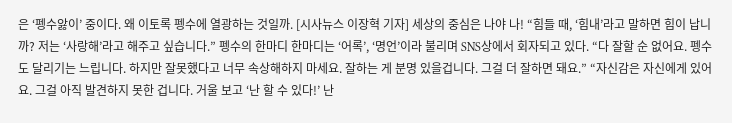은 ‘펭수앓이’ 중이다. 왜 이토록 펭수에 열광하는 것일까. [시사뉴스 이장혁 기자] 세상의 중심은 나야 나! “힘들 때, ‘힘내’라고 말하면 힘이 납니까? 저는 ‘사랑해’라고 해주고 싶습니다.” 펭수의 한마디 한마디는 ‘어록’, ‘명언’이라 불리며 SNS상에서 회자되고 있다. “다 잘할 순 없어요. 펭수도 달리기는 느립니다. 하지만 잘못했다고 너무 속상해하지 마세요. 잘하는 게 분명 있을겁니다. 그걸 더 잘하면 돼요.” “자신감은 자신에게 있어요. 그걸 아직 발견하지 못한 겁니다. 거울 보고 ‘난 할 수 있다!’ 난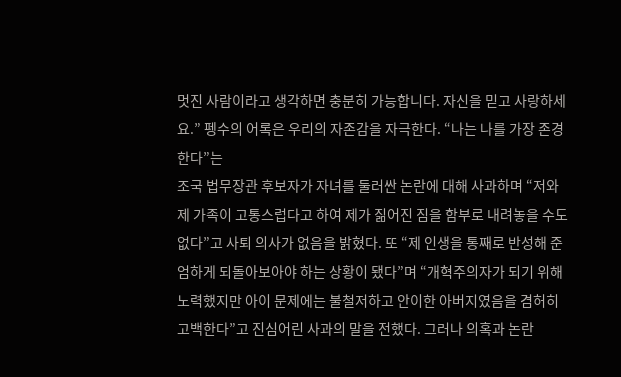멋진 사람이라고 생각하면 충분히 가능합니다. 자신을 믿고 사랑하세요.” 펭수의 어록은 우리의 자존감을 자극한다. “나는 나를 가장 존경한다”는
조국 법무장관 후보자가 자녀를 둘러싼 논란에 대해 사과하며 “저와 제 가족이 고통스럽다고 하여 제가 짊어진 짐을 함부로 내려놓을 수도 없다”고 사퇴 의사가 없음을 밝혔다. 또 “제 인생을 통째로 반성해 준엄하게 되돌아보아야 하는 상황이 됐다”며 “개혁주의자가 되기 위해 노력했지만 아이 문제에는 불철저하고 안이한 아버지였음을 겸허히 고백한다”고 진심어린 사과의 말을 전했다. 그러나 의혹과 논란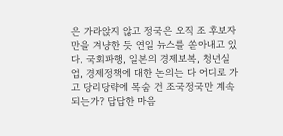은 가라앉지 않고 정국은 오직 조 후보자만을 겨냥한 듯 연일 뉴스를 쏟아내고 있다. 국회파행, 일본의 경제보복, 청년실업, 경제정책에 대한 논의는 다 어디로 가고 당리당략에 목숨 건 조국정국만 계속되는가? 답답한 마음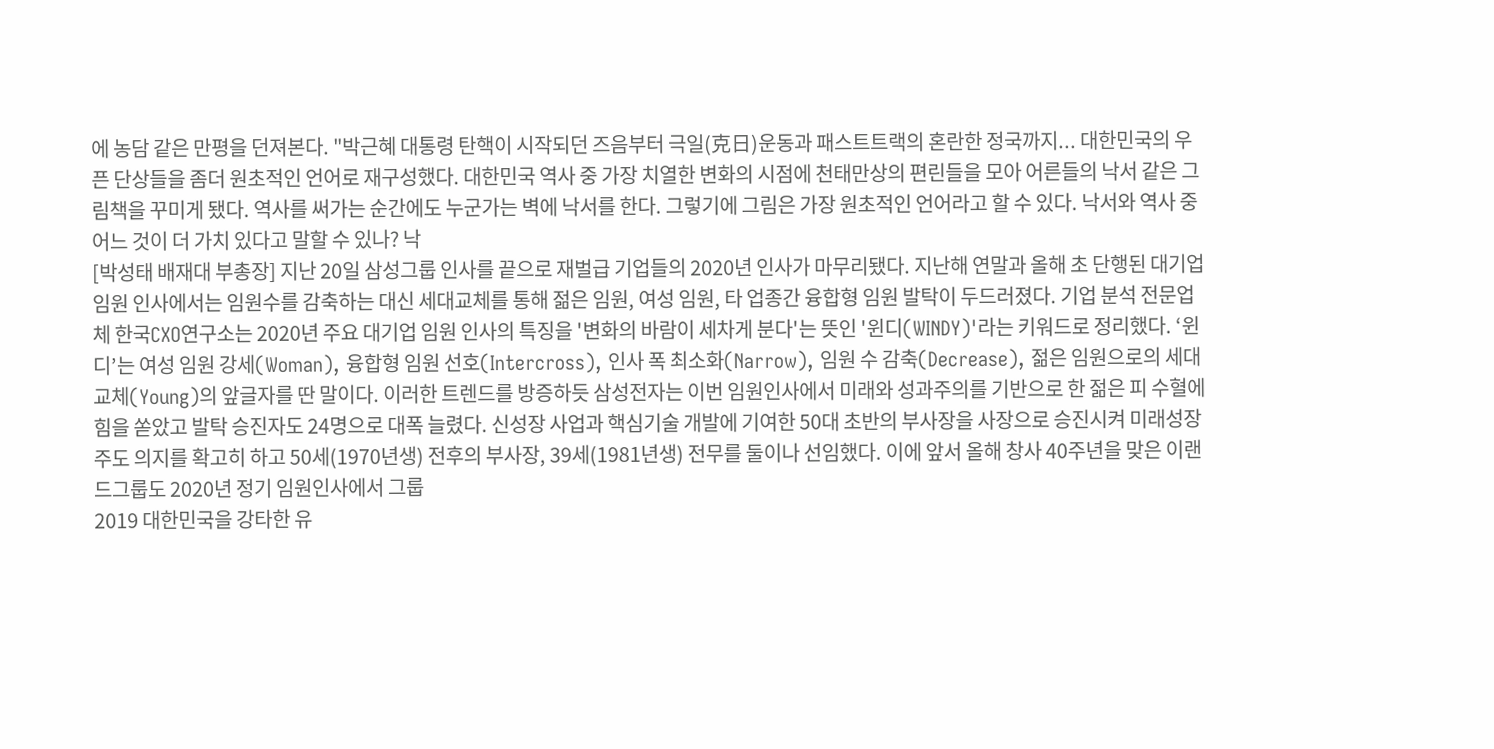에 농담 같은 만평을 던져본다. "박근혜 대통령 탄핵이 시작되던 즈음부터 극일(克日)운동과 패스트트랙의 혼란한 정국까지... 대한민국의 우픈 단상들을 좀더 원초적인 언어로 재구성했다. 대한민국 역사 중 가장 치열한 변화의 시점에 천태만상의 편린들을 모아 어른들의 낙서 같은 그림책을 꾸미게 됐다. 역사를 써가는 순간에도 누군가는 벽에 낙서를 한다. 그렇기에 그림은 가장 원초적인 언어라고 할 수 있다. 낙서와 역사 중 어느 것이 더 가치 있다고 말할 수 있나? 낙
[박성태 배재대 부총장] 지난 20일 삼성그룹 인사를 끝으로 재벌급 기업들의 2020년 인사가 마무리됐다. 지난해 연말과 올해 초 단행된 대기업 임원 인사에서는 임원수를 감축하는 대신 세대교체를 통해 젊은 임원, 여성 임원, 타 업종간 융합형 임원 발탁이 두드러졌다. 기업 분석 전문업체 한국CXO연구소는 2020년 주요 대기업 임원 인사의 특징을 '변화의 바람이 세차게 분다'는 뜻인 '윈디(WINDY)'라는 키워드로 정리했다. ‘윈디’는 여성 임원 강세(Woman), 융합형 임원 선호(Intercross), 인사 폭 최소화(Narrow), 임원 수 감축(Decrease), 젊은 임원으로의 세대교체(Young)의 앞글자를 딴 말이다. 이러한 트렌드를 방증하듯 삼성전자는 이번 임원인사에서 미래와 성과주의를 기반으로 한 젊은 피 수혈에 힘을 쏟았고 발탁 승진자도 24명으로 대폭 늘렸다. 신성장 사업과 핵심기술 개발에 기여한 50대 초반의 부사장을 사장으로 승진시켜 미래성장 주도 의지를 확고히 하고 50세(1970년생) 전후의 부사장, 39세(1981년생) 전무를 둘이나 선임했다. 이에 앞서 올해 창사 40주년을 맞은 이랜드그룹도 2020년 정기 임원인사에서 그룹
2019 대한민국을 강타한 유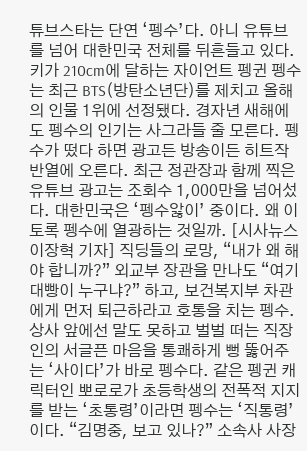튜브스타는 단연 ‘펭수’다. 아니 유튜브를 넘어 대한민국 전체를 뒤흔들고 있다. 키가 210cm에 달하는 자이언트 펭귄 펭수는 최근 BTS(방탄소년단)를 제치고 올해의 인물 1위에 선정됐다. 경자년 새해에도 펭수의 인기는 사그라들 줄 모른다. 펭수가 떴다 하면 광고든 방송이든 히트작 반열에 오른다. 최근 정관장과 함께 찍은 유튜브 광고는 조회수 1,000만을 넘어섰다. 대한민국은 ‘펭수앓이’ 중이다. 왜 이토록 펭수에 열광하는 것일까. [시사뉴스 이장혁 기자] 직딩들의 로망, “내가 왜 해야 합니까?” 외교부 장관을 만나도 “여기 대빵이 누구냐?” 하고, 보건복지부 차관에게 먼저 퇴근하라고 호통을 치는 펭수. 상사 앞에선 말도 못하고 벌벌 떠는 직장인의 서글픈 마음을 통쾌하게 뻥 뚫어주는 ‘사이다’가 바로 펭수다. 같은 펭귄 캐릭터인 뽀로로가 초등학생의 전폭적 지지를 받는 ‘초통령’이라면 펭수는 ‘직통령’이다. “김명중, 보고 있나?” 소속사 사장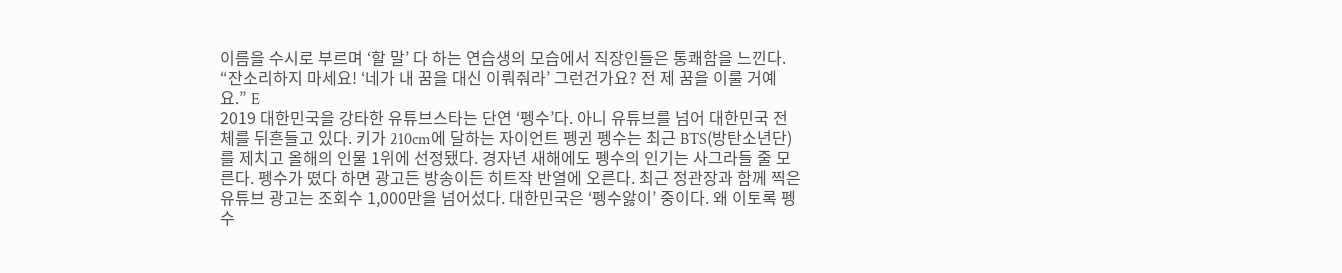이름을 수시로 부르며 ‘할 말’ 다 하는 연습생의 모습에서 직장인들은 통쾌함을 느낀다. “잔소리하지 마세요! ‘네가 내 꿈을 대신 이뤄줘라’ 그런건가요? 전 제 꿈을 이룰 거예요.” E
2019 대한민국을 강타한 유튜브스타는 단연 ‘펭수’다. 아니 유튜브를 넘어 대한민국 전체를 뒤흔들고 있다. 키가 210cm에 달하는 자이언트 펭귄 펭수는 최근 BTS(방탄소년단)를 제치고 올해의 인물 1위에 선정됐다. 경자년 새해에도 펭수의 인기는 사그라들 줄 모른다. 펭수가 떴다 하면 광고든 방송이든 히트작 반열에 오른다. 최근 정관장과 함께 찍은 유튜브 광고는 조회수 1,000만을 넘어섰다. 대한민국은 ‘펭수앓이’ 중이다. 왜 이토록 펭수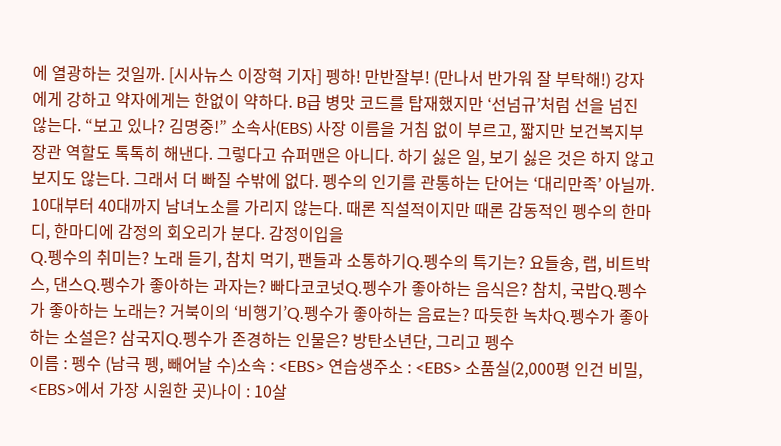에 열광하는 것일까. [시사뉴스 이장혁 기자] 펭하! 만반잘부! (만나서 반가워 잘 부탁해!) 강자에게 강하고 약자에게는 한없이 약하다. B급 병맛 코드를 탑재했지만 ‘선넘규’처럼 선을 넘진 않는다. “보고 있나? 김명중!” 소속사(EBS) 사장 이름을 거침 없이 부르고, 짧지만 보건복지부장관 역할도 톡톡히 해낸다. 그렇다고 슈퍼맨은 아니다. 하기 싫은 일, 보기 싫은 것은 하지 않고 보지도 않는다. 그래서 더 빠질 수밖에 없다. 펭수의 인기를 관통하는 단어는 ‘대리만족’ 아닐까. 10대부터 40대까지 남녀노소를 가리지 않는다. 때론 직설적이지만 때론 감동적인 펭수의 한마디, 한마디에 감정의 회오리가 분다. 감정이입을
Q.펭수의 취미는? 노래 듣기, 참치 먹기, 팬들과 소통하기Q.펭수의 특기는? 요들송, 랩, 비트박스, 댄스Q.펭수가 좋아하는 과자는? 빠다코코넛Q.펭수가 좋아하는 음식은? 참치, 국밥Q.펭수가 좋아하는 노래는? 거북이의 ‘비행기’Q.펭수가 좋아하는 음료는? 따듯한 녹차Q.펭수가 좋아하는 소설은? 삼국지Q.펭수가 존경하는 인물은? 방탄소년단, 그리고 펭수
이름 : 펭수 (남극 펭, 빼어날 수)소속 : <EBS> 연습생주소 : <EBS> 소품실(2,000평 인건 비밀, <EBS>에서 가장 시원한 곳)나이 : 10살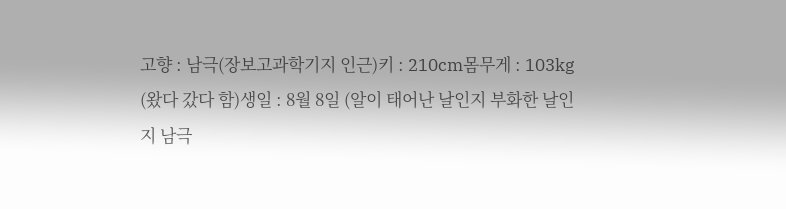고향 : 남극(장보고과학기지 인근)키 : 210cm몸무게 : 103kg (왔다 갔다 함)생일 : 8월 8일 (알이 태어난 날인지 부화한 날인지 남극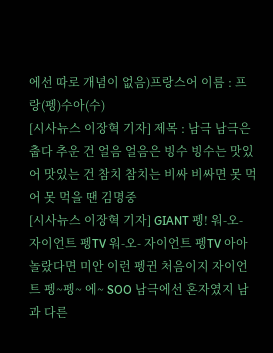에선 따로 개념이 없음)프랑스어 이름 : 프랑(펭)수아(수)
[시사뉴스 이장혁 기자] 제목 : 남극 남극은 춥다 추운 건 얼음 얼음은 빙수 빙수는 맛있어 맛있는 건 참치 참치는 비싸 비싸면 못 먹어 못 먹을 땐 김명중
[시사뉴스 이장혁 기자] GIANT 펭! 워-오- 자이언트 펭TV 워-오- 자이언트 펭TV 아아 놀랐다면 미안 이런 펭귄 처음이지 자이언트 펭~펭~ 에~ SOO 남극에선 혼자였지 남과 다른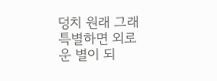덩치 원래 그래 특별하면 외로운 별이 되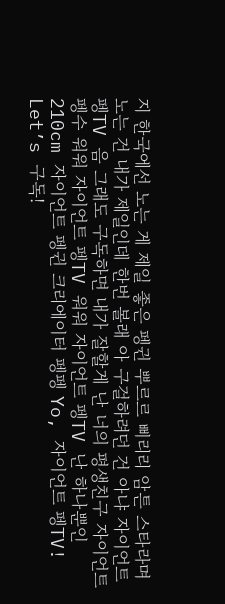지 한국에선 노는 게 제일 좋은 펭귄 뿌르르 삐리리 암튼 스타라며 노는 건 내가 제일인데 한번 볼래 아 구걸하려던 건 아냐 자이언트펭TV 음 그래도 구독하면 내가 잘할게 난 너의 평생친구 자이언트 펭수 워워 자이언트 펭TV 워워 자이언트 펭TV 난 하나뿐인 210cm 자이언트 펭귄 크리에이터 펭펭 Yo, 자이언트 펭TV! Let’s 구독!